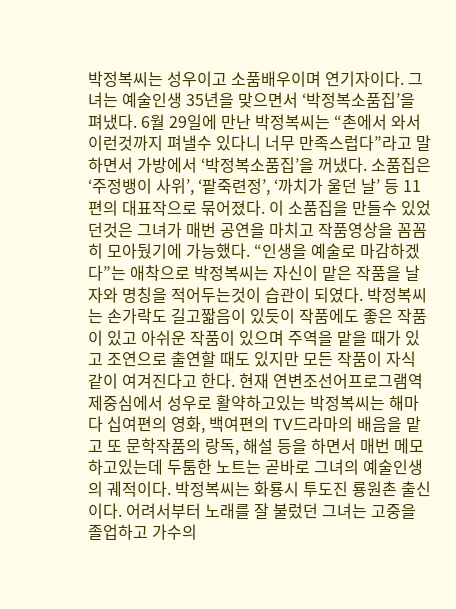박정복씨는 성우이고 소품배우이며 연기자이다. 그녀는 예술인생 35년을 맞으면서 ‘박정복소품집’을 펴냈다. 6월 29일에 만난 박정복씨는 “촌에서 와서 이런것까지 펴낼수 있다니 너무 만족스럽다”라고 말하면서 가방에서 ‘박정복소품집’을 꺼냈다. 소품집은 ‘주정뱅이 사위’, ‘팥죽련정’, ‘까치가 울던 날’ 등 11편의 대표작으로 묶어졌다. 이 소품집을 만들수 있었던것은 그녀가 매번 공연을 마치고 작품영상을 꼼꼼히 모아뒀기에 가능했다. “인생을 예술로 마감하겠다”는 애착으로 박정복씨는 자신이 맡은 작품을 날자와 명칭을 적어두는것이 습관이 되였다. 박정복씨는 손가락도 길고짧음이 있듯이 작품에도 좋은 작품이 있고 아쉬운 작품이 있으며 주역을 맡을 때가 있고 조연으로 출연할 때도 있지만 모든 작품이 자식 같이 여겨진다고 한다. 현재 연변조선어프로그램역제중심에서 성우로 활약하고있는 박정복씨는 해마다 십여편의 영화, 백여편의 TV드라마의 배음을 맡고 또 문학작품의 랑독, 해설 등을 하면서 매번 메모하고있는데 두툼한 노트는 곧바로 그녀의 예술인생의 궤적이다. 박정복씨는 화룡시 투도진 룡원촌 출신이다. 어려서부터 노래를 잘 불렀던 그녀는 고중을 졸업하고 가수의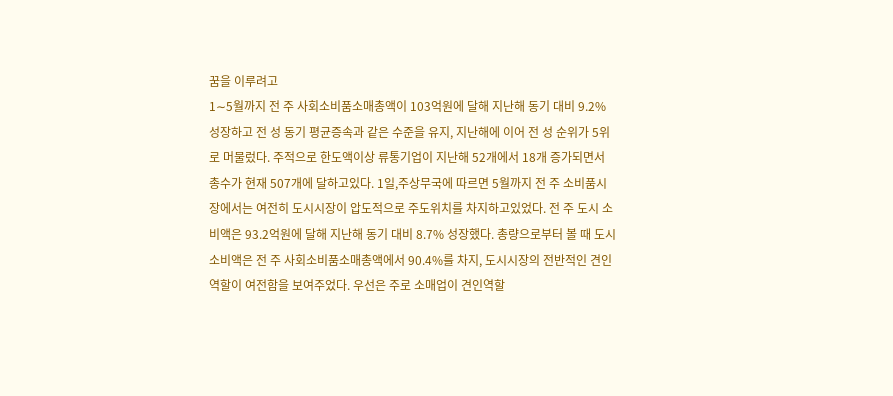꿈을 이루려고
1∼5월까지 전 주 사회소비품소매총액이 103억원에 달해 지난해 동기 대비 9.2% 성장하고 전 성 동기 평균증속과 같은 수준을 유지, 지난해에 이어 전 성 순위가 5위로 머물렀다. 주적으로 한도액이상 류통기업이 지난해 52개에서 18개 증가되면서 총수가 현재 507개에 달하고있다. 1일,주상무국에 따르면 5월까지 전 주 소비품시장에서는 여전히 도시시장이 압도적으로 주도위치를 차지하고있었다. 전 주 도시 소비액은 93.2억원에 달해 지난해 동기 대비 8.7% 성장했다. 총량으로부터 볼 때 도시소비액은 전 주 사회소비품소매총액에서 90.4%를 차지, 도시시장의 전반적인 견인역할이 여전함을 보여주었다. 우선은 주로 소매업이 견인역할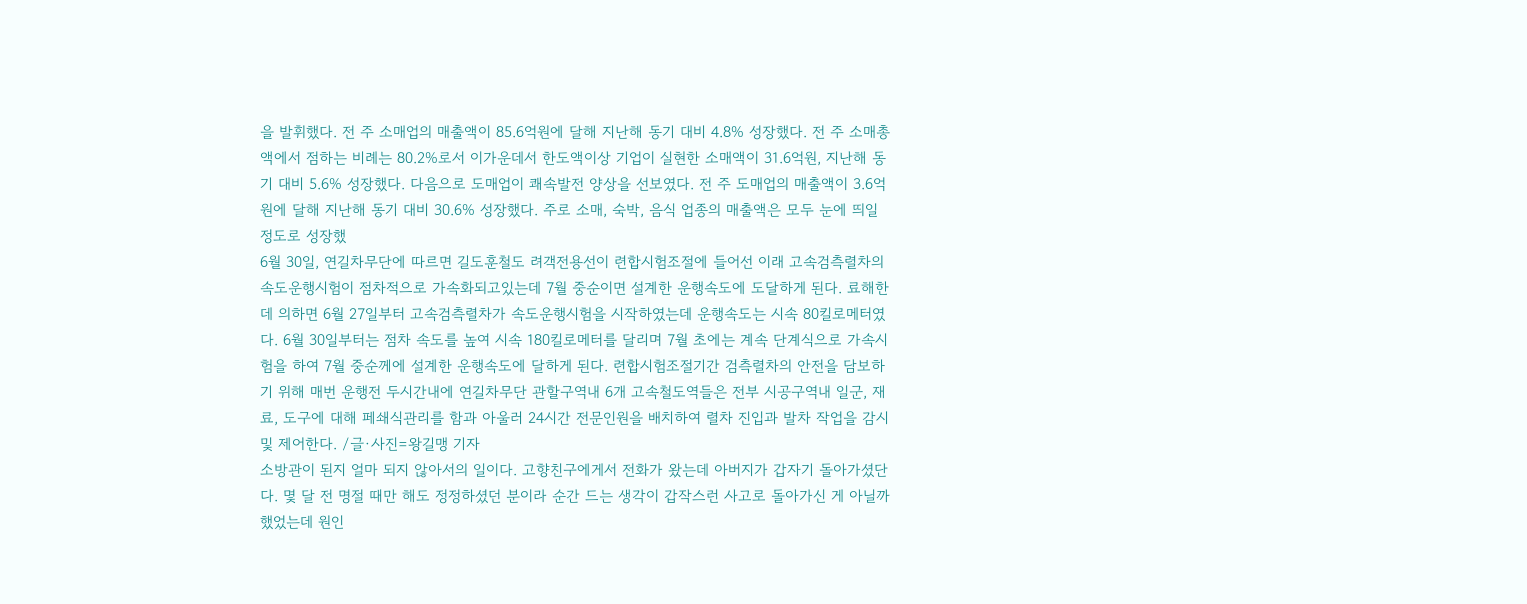을 발휘했다. 전 주 소매업의 매출액이 85.6억원에 달해 지난해 동기 대비 4.8% 성장했다. 전 주 소매총액에서 점하는 비례는 80.2%로서 이가운데서 한도액이상 기업이 실현한 소매액이 31.6억원, 지난해 동기 대비 5.6% 성장했다. 다음으로 도매업이 쾌속발전 양상을 선보였다. 전 주 도매업의 매출액이 3.6억원에 달해 지난해 동기 대비 30.6% 성장했다. 주로 소매, 숙박, 음식 업종의 매출액은 모두 눈에 띄일 정도로 성장했
6월 30일, 연길차무단에 따르면 길도훈철도 려객전용선이 련합시험조절에 들어선 이래 고속검측렬차의 속도운행시험이 점차적으로 가속화되고있는데 7월 중순이면 설계한 운행속도에 도달하게 된다. 료해한데 의하면 6월 27일부터 고속검측렬차가 속도운행시험을 시작하였는데 운행속도는 시속 80킬로메터였다. 6월 30일부터는 점차 속도를 높여 시속 180킬로메터를 달리며 7월 초에는 계속 단계식으로 가속시험을 하여 7월 중순께에 설계한 운행속도에 달하게 된다. 련합시험조절기간 검측렬차의 안전을 담보하기 위해 매번 운행전 두시간내에 연길차무단 관할구역내 6개 고속철도역들은 전부 시공구역내 일군, 재료, 도구에 대해 페쇄식관리를 함과 아울러 24시간 전문인원을 배치하여 렬차 진입과 발차 작업을 감시 및 제어한다. /글·사진=왕길맹 기자
소방관이 된지 얼마 되지 않아서의 일이다. 고향친구에게서 전화가 왔는데 아버지가 갑자기 돌아가셨단다. 몇 달 전 명절 때만 해도 정정하셨던 분이라 순간 드는 생각이 갑작스런 사고로 돌아가신 게 아닐까 했었는데 원인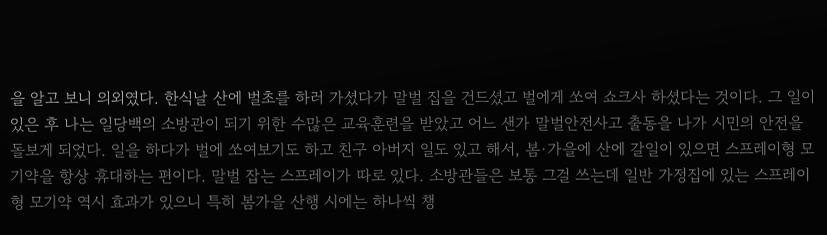을 알고 보니 의외였다. 한식날 산에 벌초를 하러 가셨다가 말벌 집을 건드셨고 벌에게 쏘여 쇼크사 하셨다는 것이다. 그 일이 있은 후 나는 일당백의 소방관이 되기 위한 수많은 교육훈련을 받았고 어느 샌가 말벌안전사고 출동을 나가 시민의 안전을 돌보게 되었다. 일을 하다가 벌에 쏘여보기도 하고 친구 아버지 일도 있고 해서, 봄·가을에 산에 갈일이 있으면 스프레이형 모기약을 항상 휴대하는 편이다. 말벌 잡는 스프레이가 따로 있다. 소방관들은 보통 그걸 쓰는데 일반 가정집에 있는 스프레이형 모기약 역시 효과가 있으니 특히 봄가을 산행 시에는 하나씩 챙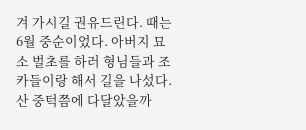겨 가시길 권유드린다. 때는 6월 중순이었다. 아버지 묘소 벌초를 하러 형님들과 조카들이랑 해서 길을 나섰다. 산 중턱쯤에 다달았을까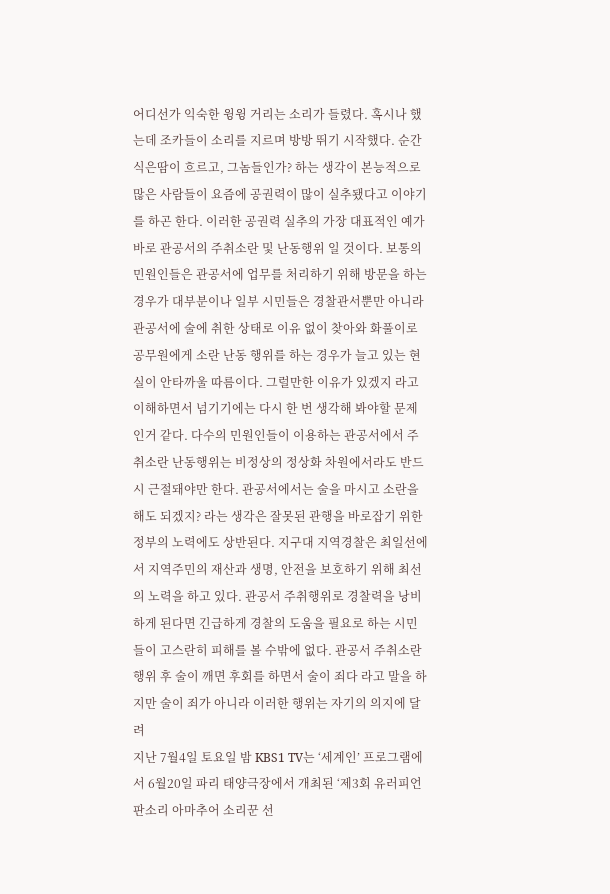어디선가 익숙한 윙윙 거리는 소리가 들렸다. 혹시나 했는데 조카들이 소리를 지르며 방방 뛰기 시작했다. 순간 식은땀이 흐르고, 그놈들인가? 하는 생각이 본능적으로
많은 사람들이 요즘에 공권력이 많이 실추됐다고 이야기를 하곤 한다. 이러한 공권력 실추의 가장 대표적인 예가 바로 관공서의 주취소란 및 난동행위 일 것이다. 보통의 민원인들은 관공서에 업무를 처리하기 위해 방문을 하는 경우가 대부분이나 일부 시민들은 경찰관서뿐만 아니라 관공서에 술에 취한 상태로 이유 없이 찾아와 화풀이로 공무원에게 소란 난동 행위를 하는 경우가 늘고 있는 현실이 안타까울 따름이다. 그럴만한 이유가 있겠지 라고 이해하면서 넘기기에는 다시 한 번 생각해 봐야할 문제인거 같다. 다수의 민원인들이 이용하는 관공서에서 주취소란 난동행위는 비정상의 정상화 차원에서라도 반드시 근절돼야만 한다. 관공서에서는 술을 마시고 소란을 해도 되겠지? 라는 생각은 잘못된 관행을 바로잡기 위한 정부의 노력에도 상반된다. 지구대 지역경찰은 최일선에서 지역주민의 재산과 생명, 안전을 보호하기 위해 최선의 노력을 하고 있다. 관공서 주취행위로 경찰력을 낭비하게 된다면 긴급하게 경찰의 도움을 필요로 하는 시민들이 고스란히 피해를 볼 수밖에 없다. 관공서 주취소란 행위 후 술이 깨면 후회를 하면서 술이 죄다 라고 말을 하지만 술이 죄가 아니라 이러한 행위는 자기의 의지에 달려
지난 7월4일 토요일 밤 KBS1 TV는 ‘세계인’ 프로그램에서 6월20일 파리 태양극장에서 개최된 ‘제3회 유러피언 판소리 아마추어 소리꾼 선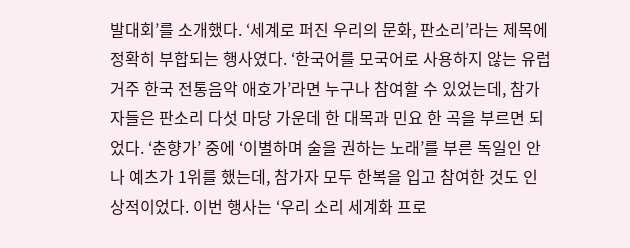발대회’를 소개했다. ‘세계로 퍼진 우리의 문화, 판소리’라는 제목에 정확히 부합되는 행사였다. ‘한국어를 모국어로 사용하지 않는 유럽 거주 한국 전통음악 애호가’라면 누구나 참여할 수 있었는데, 참가자들은 판소리 다섯 마당 가운데 한 대목과 민요 한 곡을 부르면 되었다. ‘춘향가’ 중에 ‘이별하며 술을 권하는 노래’를 부른 독일인 안나 예츠가 1위를 했는데, 참가자 모두 한복을 입고 참여한 것도 인상적이었다. 이번 행사는 ‘우리 소리 세계화 프로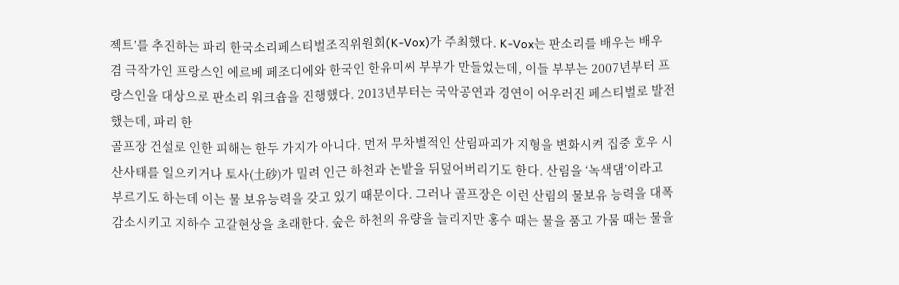젝트’를 추진하는 파리 한국소리페스티벌조직위원회(K-Vox)가 주최했다. K-Vox는 판소리를 배우는 배우 겸 극작가인 프랑스인 에르베 페조디에와 한국인 한유미씨 부부가 만들었는데, 이들 부부는 2007년부터 프랑스인을 대상으로 판소리 워크숍을 진행했다. 2013년부터는 국악공연과 경연이 어우러진 페스티벌로 발전했는데, 파리 한
골프장 건설로 인한 피해는 한두 가지가 아니다. 먼저 무차별적인 산림파괴가 지형을 변화시켜 집중 호우 시 산사태를 일으키거나 토사(土砂)가 밀려 인근 하천과 논밭을 뒤덮어버리기도 한다. 산림을 ‘녹색댐’이라고 부르기도 하는데 이는 물 보유능력을 갖고 있기 때문이다. 그러나 골프장은 이런 산림의 물보유 능력을 대폭 감소시키고 지하수 고갈현상을 초래한다. 숲은 하천의 유량을 늘리지만 홍수 때는 물을 품고 가뭄 때는 물을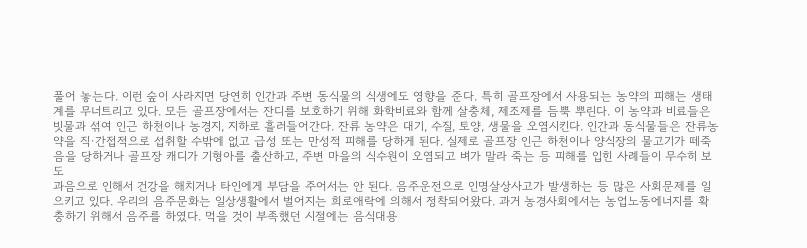풀어 놓는다. 이런 숲이 사라지면 당연히 인간과 주변 동식물의 식생에도 영향을 준다. 특히 골프장에서 사용되는 농약의 피해는 생태계를 무너트리고 있다. 모든 골프장에서는 잔디를 보호하기 위해 화학비료와 함께 살충체, 제조제를 듬뿍 뿌린다. 이 농약과 비료들은 빗물과 섞여 인근 하천이나 농경지, 지하로 흘러들어간다. 잔류 농약은 대기, 수질, 토양, 생물을 오염시킨다. 인간과 동식물들은 잔류농약을 직·간접적으로 섭취할 수밖에 없고 급성 또는 만성적 피해를 당하게 된다. 실제로 골프장 인근 하천이나 양식장의 물고기가 떼죽음을 당하거나 골프장 캐디가 기형아를 출산하고, 주변 마을의 식수원이 오염되고 벼가 말라 죽는 등 피해를 입힌 사례들이 무수히 보도
과음으로 인해서 건강을 해치거나 타인에게 부담을 주어서는 안 된다. 음주운전으로 인명살상사고가 발생하는 등 많은 사회문제를 일으키고 있다. 우리의 음주문화는 일상생활에서 벌어지는 희로애락에 의해서 정착되어왔다. 과거 농경사회에서는 농업노동에너지를 확충하기 위해서 음주를 하였다. 먹을 것이 부족했던 시절에는 음식대용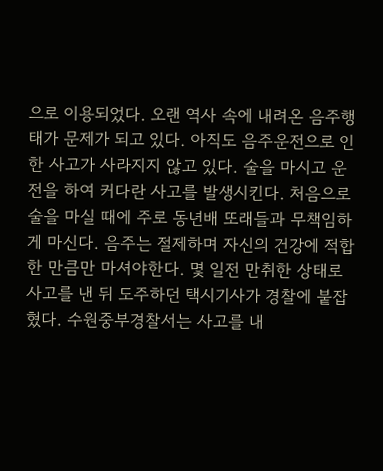으로 이용되었다. 오랜 역사 속에 내려온 음주행태가 문제가 되고 있다. 아직도 음주운전으로 인한 사고가 사라지지 않고 있다. 술을 마시고 운전을 하여 커다란 사고를 발생시킨다. 처음으로 술을 마실 때에 주로 동년배 또래들과 무책임하게 마신다. 음주는 절제하며 자신의 건강에 적합한 만큼만 마셔야한다. 몇 일전 만취한 상태로 사고를 낸 뒤 도주하던 택시기사가 경찰에 붙잡혔다. 수원중부경찰서는 사고를 내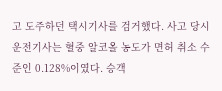고 도주하던 택시기사를 검거했다. 사고 당시 운전기사는 혈중 알코올 농도가 면허 취소 수준인 0.128%이였다. 승객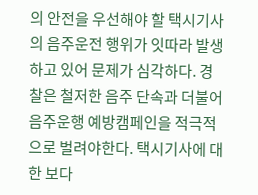의 안전을 우선해야 할 택시기사의 음주운전 행위가 잇따라 발생하고 있어 문제가 심각하다. 경찰은 철저한 음주 단속과 더불어 음주운행 예방캠페인을 적극적으로 벌려야한다. 택시기사에 대한 보다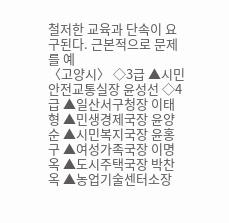철저한 교육과 단속이 요구된다. 근본적으로 문제를 예
〈고양시〉 ◇3급 ▲시민안전교통실장 윤성선 ◇4급 ▲일산서구청장 이태형 ▲민생경제국장 윤양순 ▲시민복지국장 윤홍구 ▲여성가족국장 이명옥 ▲도시주택국장 박찬옥 ▲농업기술센터소장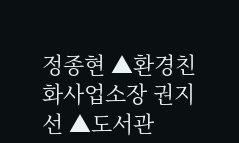정종현 ▲환경친화사업소장 권지선 ▲도서관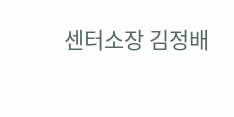센터소장 김정배